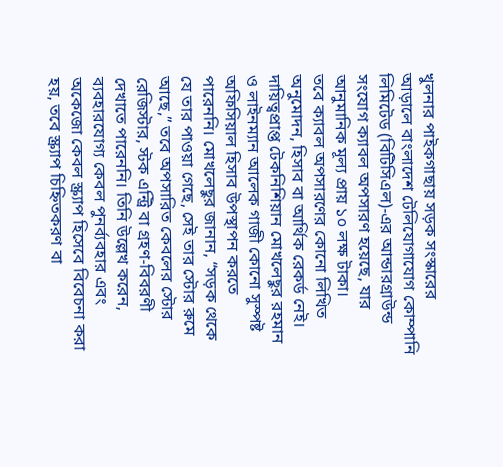খুলনার পাইকগাছায় সড়ক সংস্কারের আড়ালে বাংলাদেশ টেলিযোগাযোগ কোম্পানি লিমিটেড (বিটিসিএল)-এর আন্ডারগ্রাউন্ড সংযোগ ক্যাবল অপসারণ হয়েছে, যার আনুমানিক মূল্য প্রায় ১০ লক্ষ টাকা।
তবে ক্যাবল অপসারণের কোনো লিখিত অনুমোদন, হিসাব বা আর্থিক রেকর্ড নেই।
দায়িত্বপ্রাপ্ত টেকনিশিয়ান মোখলেছুর রহমান ও লাইনম্যান আলেক গাজী কোনো সুস্পষ্ট অফিসিয়াল হিসাব উপস্থাপন করতে পারেননি। মোখলেছুর জানান, “সড়ক থেকে যে তার পাওয়া গেছে, সেই তার স্টোর রুমে আছে,” তবে অপসারিত কেবলের স্টোর রেজিস্টার, স্টক এন্ট্রি বা গ্রহণ-বিবরণী দেখাতে পারেননি। তিনি উল্লেখ করেন, ব্যবহারযোগ্য কেবল পুনর্ব্যবহার এবং অকেজো কেবল স্ক্র্যাপ হিসেবে বিবেচনা করা হয়, তবে স্ক্র্যাপ চিহ্নিতকরণ বা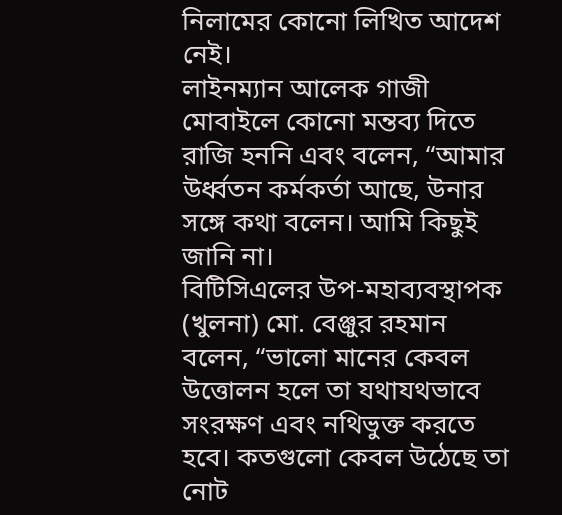নিলামের কোনো লিখিত আদেশ নেই।
লাইনম্যান আলেক গাজী মোবাইলে কোনো মন্তব্য দিতে রাজি হননি এবং বলেন, “আমার উর্ধ্বতন কর্মকর্তা আছে, উনার সঙ্গে কথা বলেন। আমি কিছুই জানি না।
বিটিসিএলের উপ-মহাব্যবস্থাপক (খুলনা) মো. বেঞ্জুর রহমান বলেন, “ভালো মানের কেবল উত্তোলন হলে তা যথাযথভাবে সংরক্ষণ এবং নথিভুক্ত করতে হবে। কতগুলো কেবল উঠেছে তা নোট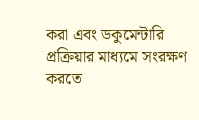করা এবং ডকুমেন্টারি প্রক্রিয়ার মাধ্যমে সংরক্ষণ করতে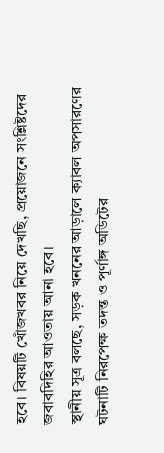হবে। বিষয়টি খোঁজখবর নিয়ে দেখছি, প্রয়োজনে সংশ্লিষ্টদের জবাবদিহির আওতায় আনা হবে।
স্থানীয় সূত্র বলছে, সড়ক খননের আড়ালে ক্যাবল অপসারণের ঘটনাটি নিরপেক্ষ তদন্ত ও পূর্ণাঙ্গ অডিটের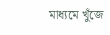মাধ্যমে খুঁজে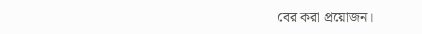বের করা প্রয়োজন।